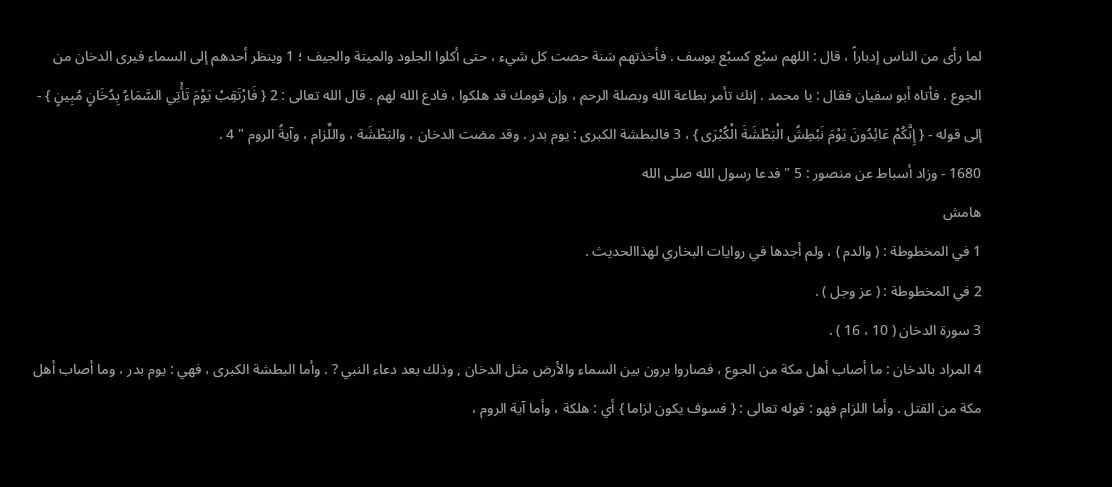لما رأى من الناس إدباراً ، قال : اللهم سبْع كسبْع يوسف . فأخذتهم سَنة حصت كل شيء ، حتى أكلوا الجلود والميتة والجيف ؛ 1 وينظر أحدهم إلى السماء فيرى الدخان من الجوع . فأتاه أبو سفيان فقال : يا محمد . إنك تأمر بطاعة الله وبصلة الرحم ، وإن قومك قد هلكوا ، فادع الله لهم . قال الله تعالى : 2 { فَارْتَقِبْ يَوْمَ تَأْتِي السَّمَاءُ بِدُخَانٍ مُبِينٍ } - إلى قوله - { إِنَّكُمْ عَائِدُونَ يَوْمَ نَبْطِشُ الْبَطْشَةَ الْكُبْرَى } ، 3 فالبطشة الكبرى : يوم بدر . وقد مضت الدخان ، والبَطْشَة ، واللِّزام ، وآيةُ الروم " 4 .
1680 - وزاد أسباط عن منصور : 5 " فدعا رسول الله صلى الله
هامش
1 في المخطوطة : ( والدم ) ، ولم أجدها في روايات البخاري لهذاالحديث .
2 في المخطوطة : ( عز وجل ) .
3 سورة الدخان ( 10 ، 16 ) .
4 المراد بالدخان : ما أصاب أهل مكة من الجوع ، فصاروا يرون بين السماء والأرض مثل الدخان , وذلك بعد دعاء النبي ? . وأما البطشة الكبرى ، فهي : يوم بدر ، وما أصاب أهل مكة من القتل . وأما اللزام فهو : قوله تعالى : { فسوف يكون لزاما } أي : هلكة ، وأما آية الروم ،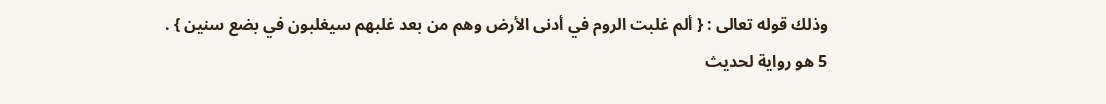وذلك قوله تعالى : { ألم غلبت الروم في أدنى الأرض وهم من بعد غلبهم سيغلبون في بضع سنين } .
5 هو رواية لحديث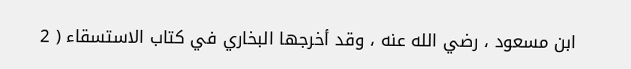ابن مسعود ، رضي الله عنه ، وقد أخرجها البخاري في كتاب الاستسقاء ( 2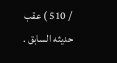/ 510 ) عقب حديثه السابق .